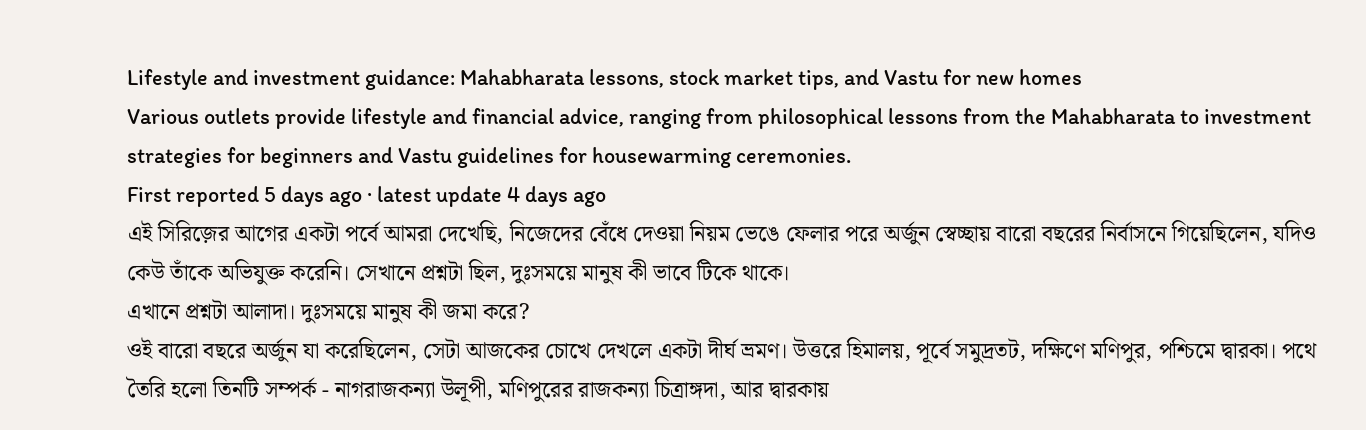Lifestyle and investment guidance: Mahabharata lessons, stock market tips, and Vastu for new homes
Various outlets provide lifestyle and financial advice, ranging from philosophical lessons from the Mahabharata to investment strategies for beginners and Vastu guidelines for housewarming ceremonies.
First reported 5 days ago · latest update 4 days ago
এই সিরিজ়ের আগের একটা পর্বে আমরা দেখেছি, নিজেদের বেঁধে দেওয়া নিয়ম ভেঙে ফেলার পরে অর্জুন স্বেচ্ছায় বারো বছরের নির্বাসনে গিয়েছিলেন, যদিও কেউ তাঁকে অভিযুক্ত করেনি। সেখানে প্রশ্নটা ছিল, দুঃসময়ে মানুষ কী ভাবে টিকে থাকে।
এখানে প্রশ্নটা আলাদা। দুঃসময়ে মানুষ কী জমা করে?
ওই বারো বছরে অর্জুন যা করেছিলেন, সেটা আজকের চোখে দেখলে একটা দীর্ঘ ভ্রমণ। উত্তরে হিমালয়, পূর্বে সমুদ্রতট, দক্ষিণে মণিপুর, পশ্চিমে দ্বারকা। পথে তৈরি হলো তিনটি সম্পর্ক - নাগরাজকন্যা উলূপী, মণিপুরের রাজকন্যা চিত্রাঙ্গদা, আর দ্বারকায়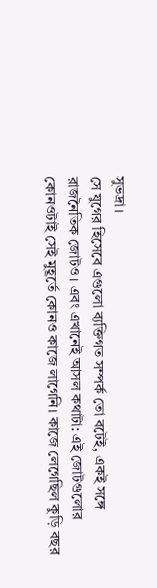সুভদ্রা।
সে যুগের হিসেবে এগুলো ব্যক্তিগত সম্পর্ক তো বটেই, একই সঙ্গে রাজনৈতিক জোটও। এবং এখানেই আসল কথাটা: এই জোটগুলোর কোনওটাই সেই মুহূর্তে কোনও কাজে লাগেনি। কাজে লেগেছিল কুড়ি বছর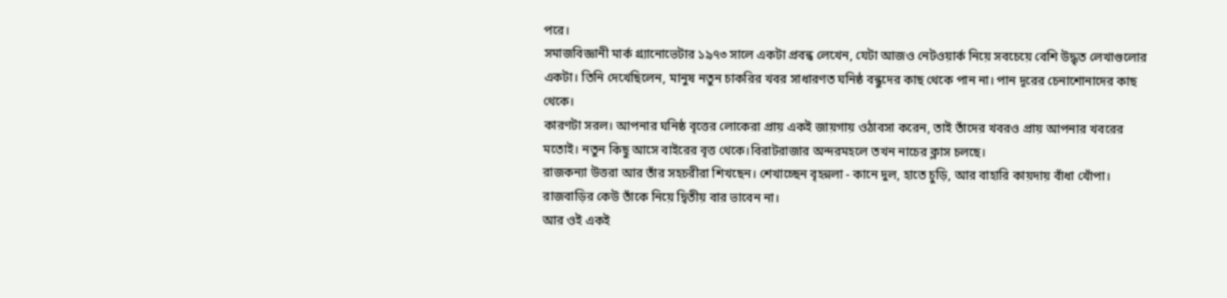পরে।
সমাজবিজ্ঞানী মার্ক গ্র্যানোভেটার ১৯৭৩ সালে একটা প্রবন্ধ লেখেন, যেটা আজও নেটওয়ার্ক নিয়ে সবচেয়ে বেশি উদ্ধৃত লেখাগুলোর একটা। তিনি দেখেছিলেন, মানুষ নতুন চাকরির খবর সাধারণত ঘনিষ্ঠ বন্ধুদের কাছ থেকে পান না। পান দূরের চেনাশোনাদের কাছ থেকে।
কারণটা সরল। আপনার ঘনিষ্ঠ বৃত্তের লোকেরা প্রায় একই জায়গায় ওঠাবসা করেন, তাই তাঁদের খবরও প্রায় আপনার খবরের মতোই। নতুন কিছু আসে বাইরের বৃত্ত থেকে।বিরাটরাজার অন্দরমহলে তখন নাচের ক্লাস চলছে।
রাজকন্যা উত্তরা আর তাঁর সহচরীরা শিখছেন। শেখাচ্ছেন বৃহন্নলা - কানে দুল, হাতে চুড়ি, আর বাহারি কায়দায় বাঁধা খোঁপা। রাজবাড়ির কেউ তাঁকে নিয়ে দ্বিতীয় বার ভাবেন না।
আর ওই একই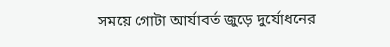সময়ে গোটা আর্যাবর্ত জুড়ে দুর্যোধনের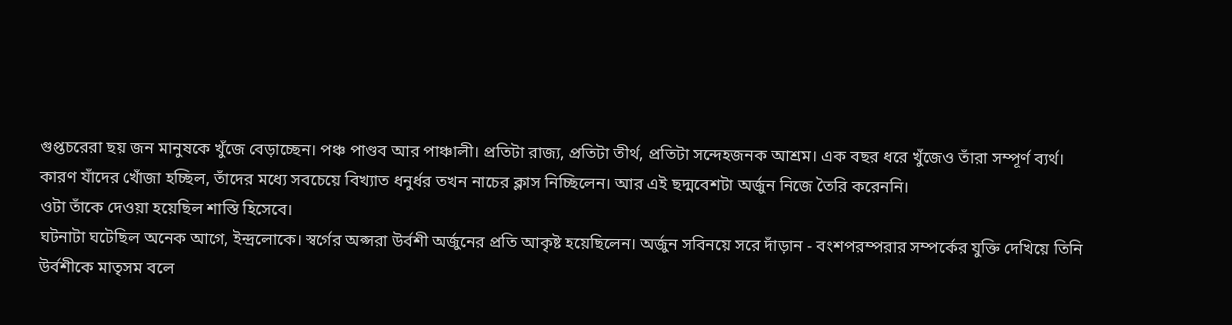গুপ্তচরেরা ছয় জন মানুষকে খুঁজে বেড়াচ্ছেন। পঞ্চ পাণ্ডব আর পাঞ্চালী। প্রতিটা রাজ্য, প্রতিটা তীর্থ, প্রতিটা সন্দেহজনক আশ্রম। এক বছর ধরে খুঁজেও তাঁরা সম্পূর্ণ ব্যর্থ।
কারণ যাঁদের খোঁজা হচ্ছিল, তাঁদের মধ্যে সবচেয়ে বিখ্যাত ধনুর্ধর তখন নাচের ক্লাস নিচ্ছিলেন। আর এই ছদ্মবেশটা অর্জুন নিজে তৈরি করেননি।
ওটা তাঁকে দেওয়া হয়েছিল শাস্তি হিসেবে।
ঘটনাটা ঘটেছিল অনেক আগে, ইন্দ্রলোকে। স্বর্গের অপ্সরা উর্বশী অর্জুনের প্রতি আকৃষ্ট হয়েছিলেন। অর্জুন সবিনয়ে সরে দাঁড়ান - বংশপরম্পরার সম্পর্কের যুক্তি দেখিয়ে তিনি উর্বশীকে মাতৃসম বলে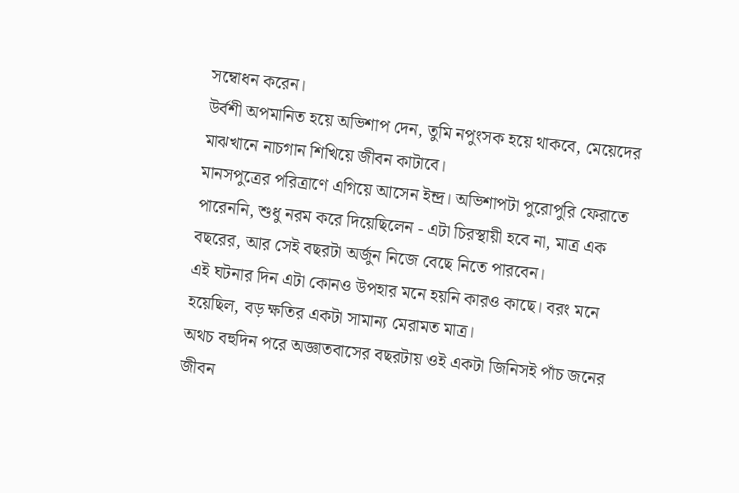সম্বোধন করেন।
উর্বশী অপমানিত হয়ে অভিশাপ দেন, তুমি নপুংসক হয়ে থাকবে, মেয়েদের মাঝখানে নাচগান শিখিয়ে জীবন কাটাবে।
মানসপুত্রের পরিত্রাণে এগিয়ে আসেন ইন্দ্র। অভিশাপটা পুরোপুরি ফেরাতে পারেননি, শুধু নরম করে দিয়েছিলেন - এটা চিরস্থায়ী হবে না, মাত্র এক বছরের, আর সেই বছরটা অর্জুন নিজে বেছে নিতে পারবেন।
এই ঘটনার দিন এটা কোনও উপহার মনে হয়নি কারও কাছে। বরং মনে হয়েছিল, বড় ক্ষতির একটা সামান্য মেরামত মাত্র।
অথচ বহুদিন পরে অজ্ঞাতবাসের বছরটায় ওই একটা জিনিসই পাঁচ জনের জীবন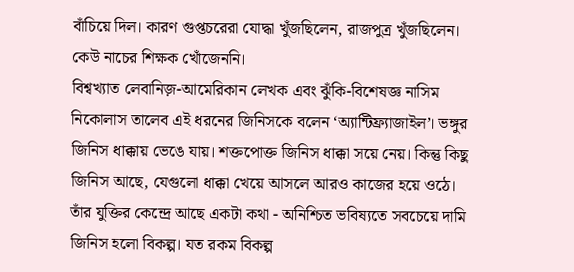বাঁচিয়ে দিল। কারণ গুপ্তচরেরা যোদ্ধা খুঁজছিলেন, রাজপুত্র খুঁজছিলেন। কেউ নাচের শিক্ষক খোঁজেননি।
বিশ্বখ্যাত লেবানিজ়-আমেরিকান লেখক এবং ঝুঁকি-বিশেষজ্ঞ নাসিম নিকোলাস তালেব এই ধরনের জিনিসকে বলেন ‘অ্যান্টিফ্র্যাজাইল’। ভঙ্গুর জিনিস ধাক্কায় ভেঙে যায়। শক্তপোক্ত জিনিস ধাক্কা সয়ে নেয়। কিন্তু কিছু জিনিস আছে, যেগুলো ধাক্কা খেয়ে আসলে আরও কাজের হয়ে ওঠে। তাঁর যুক্তির কেন্দ্রে আছে একটা কথা - অনিশ্চিত ভবিষ্যতে সবচেয়ে দামি জিনিস হলো বিকল্প। যত রকম বিকল্প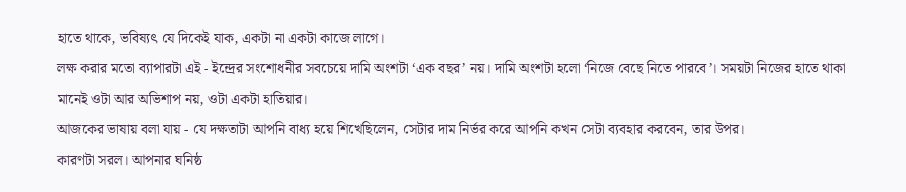হাতে থাকে, ভবিষ্যৎ যে দিকেই যাক, একটা না একটা কাজে লাগে।
লক্ষ করার মতো ব্যাপারটা এই - ইন্দ্রের সংশোধনীর সবচেয়ে দামি অংশটা ‘এক বছর’ নয়। দামি অংশটা হলো ‘নিজে বেছে নিতে পারবে’। সময়টা নিজের হাতে থাকা মানেই ওটা আর অভিশাপ নয়, ওটা একটা হাতিয়ার।
আজকের ভাষায় বলা যায় - যে দক্ষতাটা আপনি বাধ্য হয়ে শিখেছিলেন, সেটার দাম নির্ভর করে আপনি কখন সেটা ব্যবহার করবেন, তার উপর।
কারণটা সরল। আপনার ঘনিষ্ঠ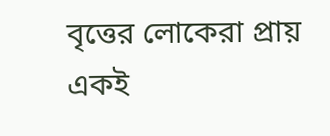বৃত্তের লোকেরা প্রায় একই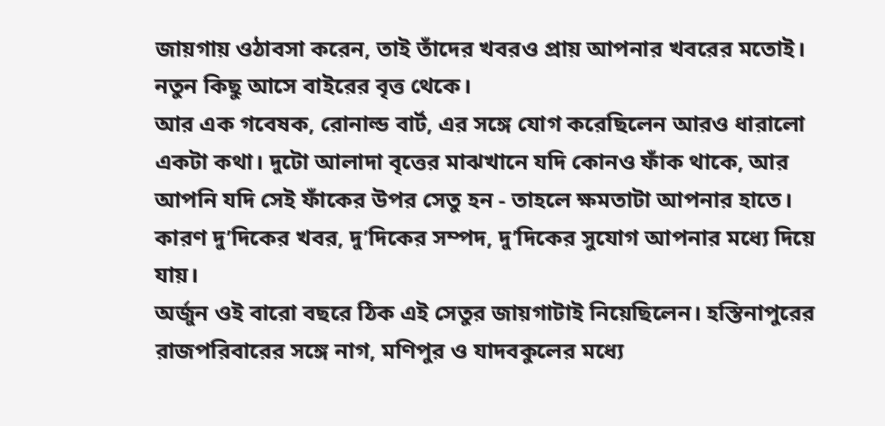জায়গায় ওঠাবসা করেন, তাই তাঁদের খবরও প্রায় আপনার খবরের মতোই। নতুন কিছু আসে বাইরের বৃত্ত থেকে।
আর এক গবেষক, রোনাল্ড বার্ট, এর সঙ্গে যোগ করেছিলেন আরও ধারালো একটা কথা। দুটো আলাদা বৃত্তের মাঝখানে যদি কোনও ফাঁক থাকে, আর আপনি যদি সেই ফাঁকের উপর সেতু হন - তাহলে ক্ষমতাটা আপনার হাতে। কারণ দু’দিকের খবর, দু’দিকের সম্পদ, দু’দিকের সুযোগ আপনার মধ্যে দিয়ে যায়।
অর্জুন ওই বারো বছরে ঠিক এই সেতুর জায়গাটাই নিয়েছিলেন। হস্তিনাপুরের রাজপরিবারের সঙ্গে নাগ, মণিপুর ও যাদবকুলের মধ্যে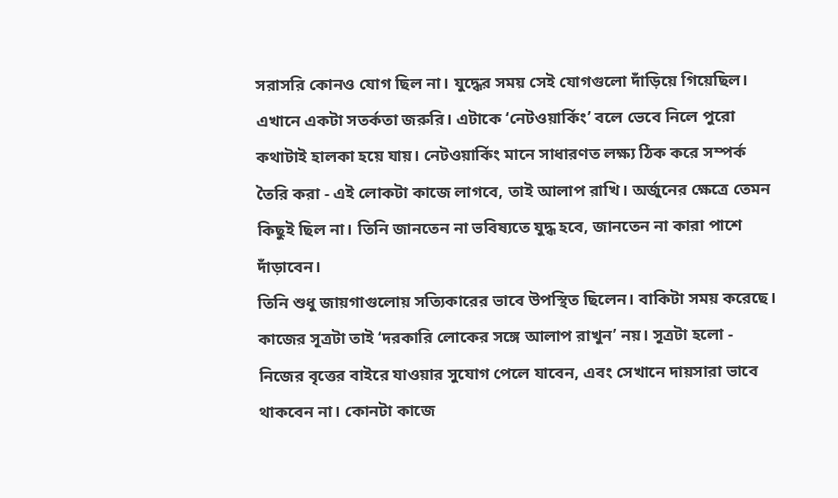সরাসরি কোনও যোগ ছিল না। যুদ্ধের সময় সেই যোগগুলো দাঁড়িয়ে গিয়েছিল।
এখানে একটা সতর্কতা জরুরি। এটাকে ‘নেটওয়ার্কিং’ বলে ভেবে নিলে পুরো কথাটাই হালকা হয়ে যায়। নেটওয়ার্কিং মানে সাধারণত লক্ষ্য ঠিক করে সম্পর্ক তৈরি করা - এই লোকটা কাজে লাগবে, তাই আলাপ রাখি। অর্জুনের ক্ষেত্রে তেমন কিছুই ছিল না। তিনি জানতেন না ভবিষ্যতে যুদ্ধ হবে, জানতেন না কারা পাশে দাঁড়াবেন।
তিনি শুধু জায়গাগুলোয় সত্যিকারের ভাবে উপস্থিত ছিলেন। বাকিটা সময় করেছে।
কাজের সূত্রটা তাই ‘দরকারি লোকের সঙ্গে আলাপ রাখুন’ নয়। সূত্রটা হলো - নিজের বৃত্তের বাইরে যাওয়ার সুযোগ পেলে যাবেন, এবং সেখানে দায়সারা ভাবে থাকবেন না। কোনটা কাজে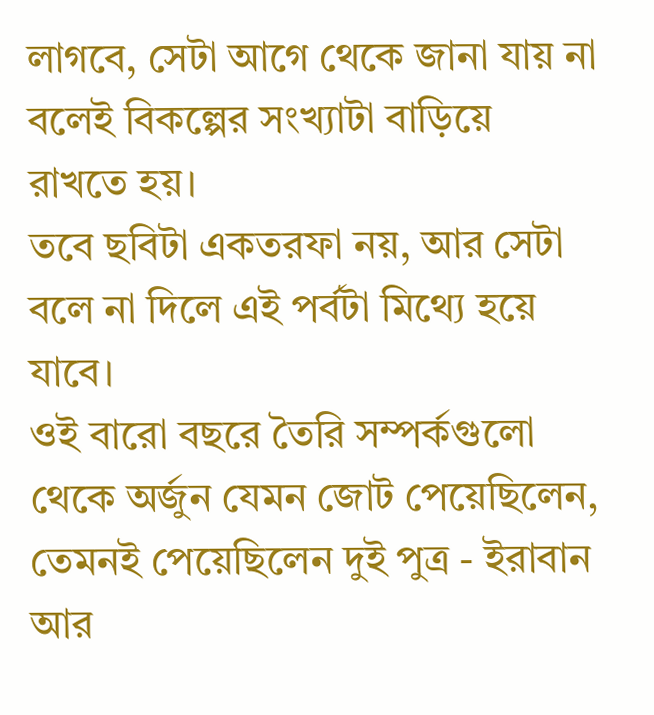লাগবে, সেটা আগে থেকে জানা যায় না বলেই বিকল্পের সংখ্যাটা বাড়িয়ে রাখতে হয়।
তবে ছবিটা একতরফা নয়, আর সেটা বলে না দিলে এই পর্বটা মিথ্যে হয়ে যাবে।
ওই বারো বছরে তৈরি সম্পর্কগুলো থেকে অর্জুন যেমন জোট পেয়েছিলেন, তেমনই পেয়েছিলেন দুই পুত্র - ইরাবান আর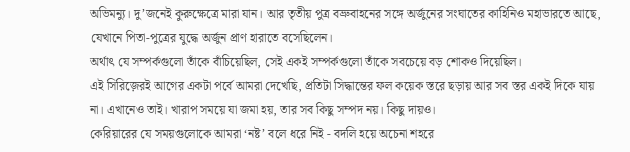অভিমন্যু। দু’জনেই কুরুক্ষেত্রে মারা যান। আর তৃতীয় পুত্র বভ্রুবাহনের সঙ্গে অর্জুনের সংঘাতের কাহিনিও মহাভারতে আছে, যেখানে পিতা-পুত্রের যুদ্ধে অর্জুন প্রাণ হারাতে বসেছিলেন।
অর্থাৎ যে সম্পর্কগুলো তাঁকে বাঁচিয়েছিল, সেই একই সম্পর্কগুলো তাঁকে সবচেয়ে বড় শোকও দিয়েছিল।
এই সিরিজ়েরই আগের একটা পর্বে আমরা দেখেছি, প্রতিটা সিদ্ধান্তের ফল কয়েক স্তরে ছড়ায় আর সব স্তর একই দিকে যায় না। এখানেও তাই। খারাপ সময়ে যা জমা হয়, তার সব কিছু সম্পদ নয়। কিছু দায়ও।
কেরিয়ারের যে সময়গুলোকে আমরা ‘নষ্ট’ বলে ধরে নিই - বদলি হয়ে অচেনা শহরে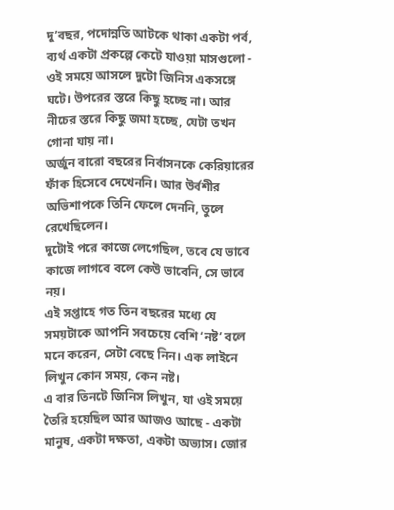দু’বছর, পদোন্নতি আটকে থাকা একটা পর্ব, ব্যর্থ একটা প্রকল্পে কেটে যাওয়া মাসগুলো - ওই সময়ে আসলে দুটো জিনিস একসঙ্গে ঘটে। উপরের স্তরে কিছু হচ্ছে না। আর নীচের স্তরে কিছু জমা হচ্ছে, যেটা তখন গোনা যায় না।
অর্জুন বারো বছরের নির্বাসনকে কেরিয়ারের ফাঁক হিসেবে দেখেননি। আর উর্বশীর অভিশাপকে তিনি ফেলে দেননি, তুলে রেখেছিলেন।
দুটোই পরে কাজে লেগেছিল, তবে যে ভাবে কাজে লাগবে বলে কেউ ভাবেনি, সে ভাবে নয়।
এই সপ্তাহে গত তিন বছরের মধ্যে যে সময়টাকে আপনি সবচেয়ে বেশি ‘নষ্ট’ বলে মনে করেন, সেটা বেছে নিন। এক লাইনে লিখুন কোন সময়, কেন নষ্ট।
এ বার তিনটে জিনিস লিখুন, যা ওই সময়ে তৈরি হয়েছিল আর আজও আছে - একটা মানুষ, একটা দক্ষতা, একটা অভ্যাস। জোর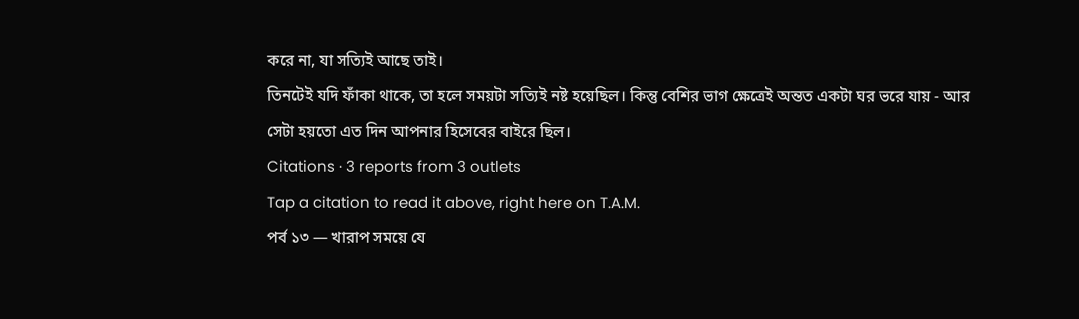করে না, যা সত্যিই আছে তাই।
তিনটেই যদি ফাঁকা থাকে, তা হলে সময়টা সত্যিই নষ্ট হয়েছিল। কিন্তু বেশির ভাগ ক্ষেত্রেই অন্তত একটা ঘর ভরে যায় - আর সেটা হয়তো এত দিন আপনার হিসেবের বাইরে ছিল।
Citations · 3 reports from 3 outlets
Tap a citation to read it above, right here on T.A.M.
পর্ব ১৩ — খারাপ সময়ে যে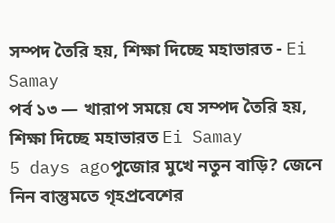সম্পদ তৈরি হয়, শিক্ষা দিচ্ছে মহাভারত - Ei Samay
পর্ব ১৩ — খারাপ সময়ে যে সম্পদ তৈরি হয়, শিক্ষা দিচ্ছে মহাভারত Ei Samay
5 days agoপুজোর মুখে নতুন বাড়ি? জেনে নিন বাস্তুমতে গৃহপ্রবেশের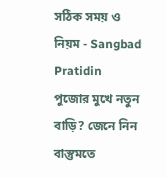সঠিক সময় ও নিয়ম - Sangbad Pratidin
পুজোর মুখে নতুন বাড়ি? জেনে নিন বাস্তুমতে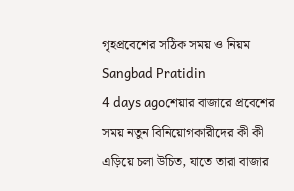গৃহপ্রবেশের সঠিক সময় ও নিয়ম Sangbad Pratidin
4 days agoশেয়ার বাজারে প্রবেশের সময় নতুন বিনিয়োগকারীদের কী কী এড়িয়ে চলা উচিত, যাতে তারা বাজার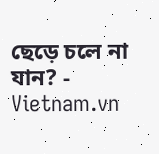ছেড়ে চলে না যান? - Vietnam.vn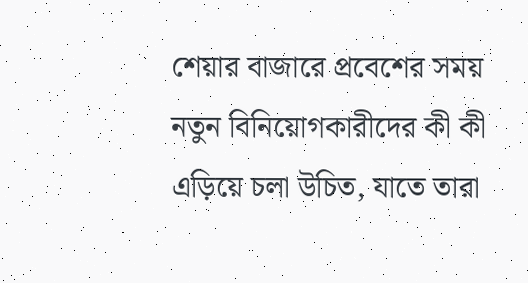শেয়ার বাজারে প্রবেশের সময় নতুন বিনিয়োগকারীদের কী কী এড়িয়ে চলা উচিত, যাতে তারা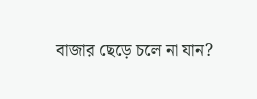বাজার ছেড়ে চলে না যান?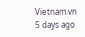Vietnam.vn
5 days ago